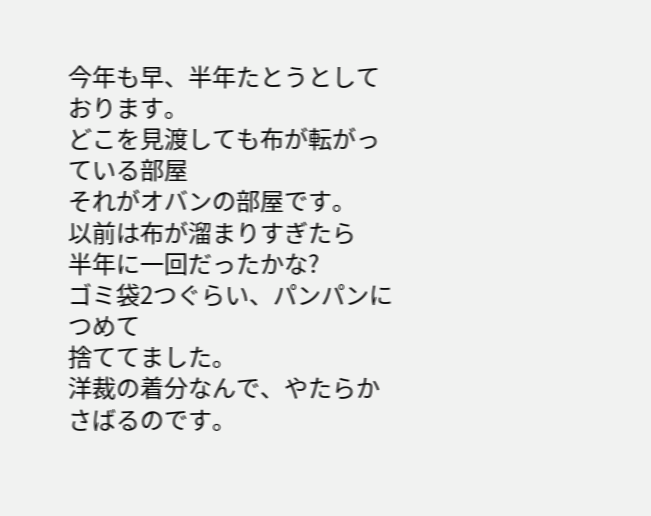今年も早、半年たとうとしております。
どこを見渡しても布が転がっている部屋
それがオバンの部屋です。
以前は布が溜まりすぎたら
半年に一回だったかな?
ゴミ袋2つぐらい、パンパンにつめて
捨ててました。
洋裁の着分なんで、やたらかさばるのです。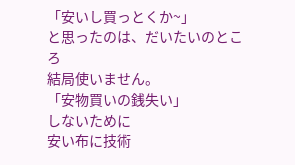「安いし買っとくか~」
と思ったのは、だいたいのところ
結局使いません。
「安物買いの銭失い」
しないために
安い布に技術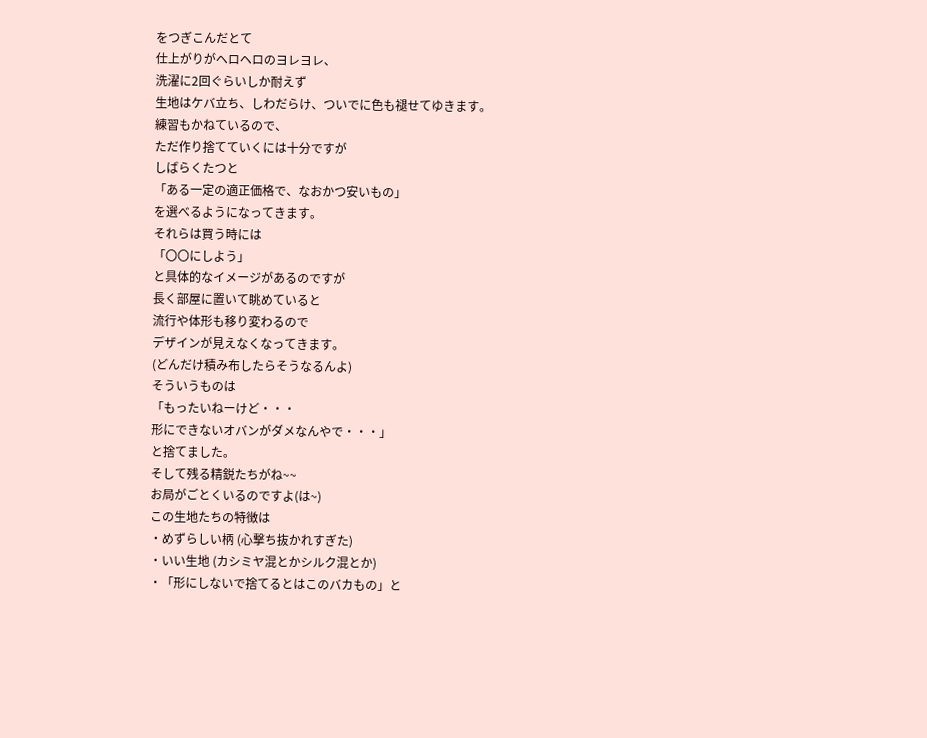をつぎこんだとて
仕上がりがヘロヘロのヨレヨレ、
洗濯に2回ぐらいしか耐えず
生地はケバ立ち、しわだらけ、ついでに色も褪せてゆきます。
練習もかねているので、
ただ作り捨てていくには十分ですが
しばらくたつと
「ある一定の適正価格で、なおかつ安いもの」
を選べるようになってきます。
それらは買う時には
「〇〇にしよう」
と具体的なイメージがあるのですが
長く部屋に置いて眺めていると
流行や体形も移り変わるので
デザインが見えなくなってきます。
(どんだけ積み布したらそうなるんよ)
そういうものは
「もったいねーけど・・・
形にできないオバンがダメなんやで・・・」
と捨てました。
そして残る精鋭たちがね~~
お局がごとくいるのですよ(は~)
この生地たちの特徴は
・めずらしい柄 (心撃ち抜かれすぎた)
・いい生地 (カシミヤ混とかシルク混とか)
・「形にしないで捨てるとはこのバカもの」と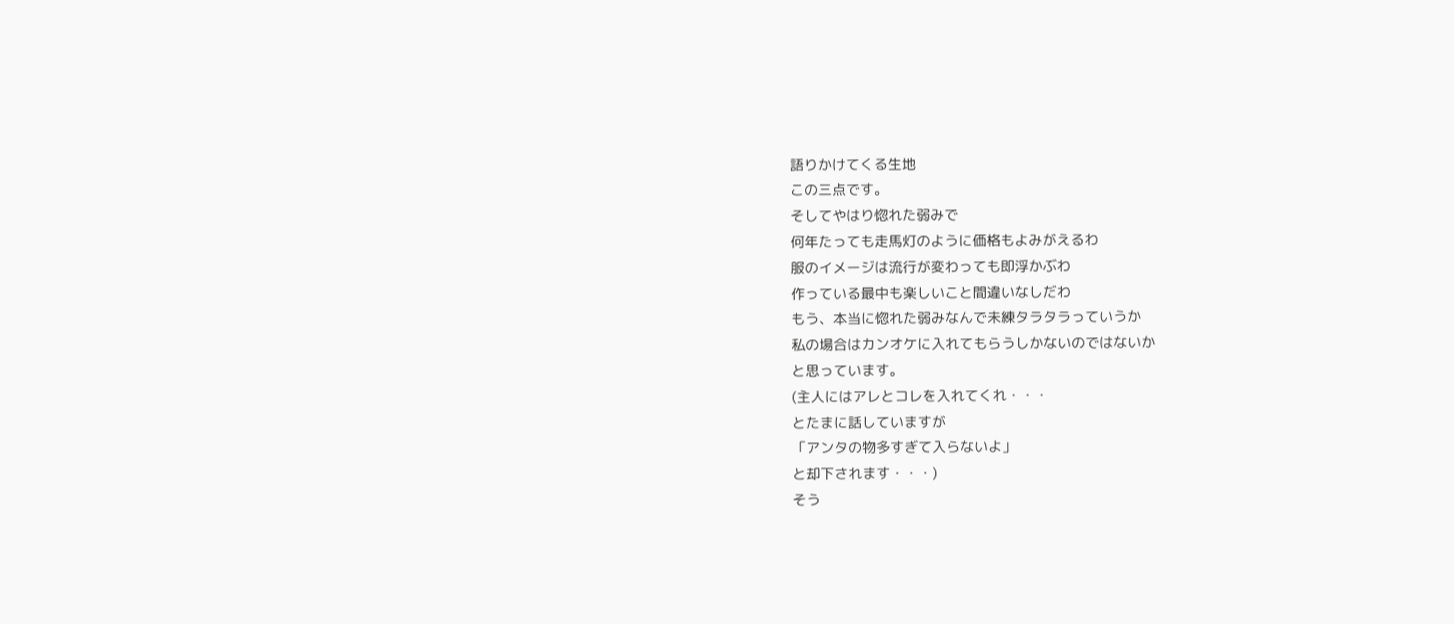語りかけてくる生地
この三点です。
そしてやはり惚れた弱みで
何年たっても走馬灯のように価格もよみがえるわ
服のイメージは流行が変わっても即浮かぶわ
作っている最中も楽しいこと間違いなしだわ
もう、本当に惚れた弱みなんで未練タラタラっていうか
私の場合はカンオケに入れてもらうしかないのではないか
と思っています。
(主人にはアレとコレを入れてくれ・・・
とたまに話していますが
「アンタの物多すぎて入らないよ」
と却下されます・・・)
そう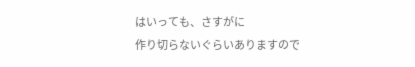はいっても、さすがに
作り切らないぐらいありますので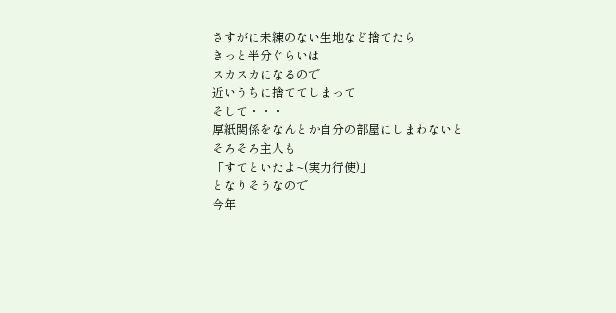さすがに未練のない生地など捨てたら
きっと半分ぐらいは
スカスカになるので
近いうちに捨ててしまって
そして・・・
厚紙関係をなんとか自分の部屋にしまわないと
そろそろ主人も
「すてといたよ~(実力行使)」
となりそうなので
今年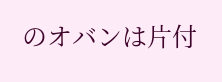のオバンは片付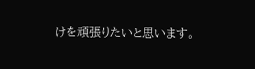けを頑張りたいと思います。